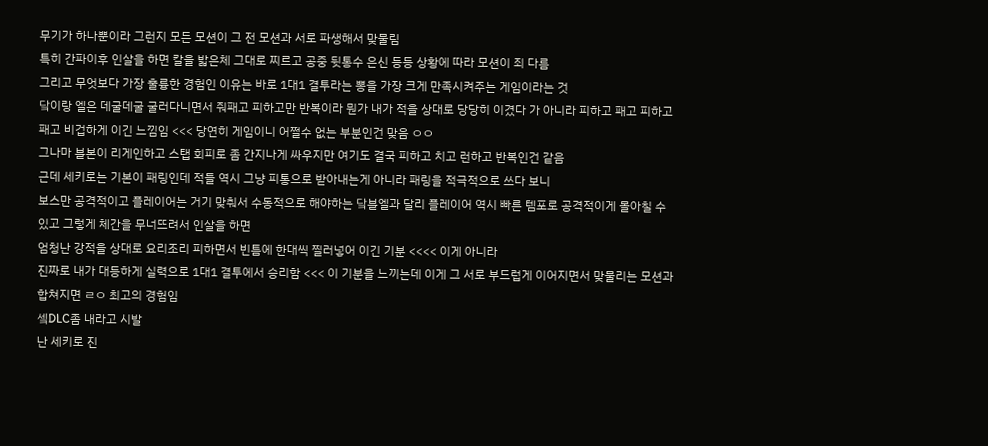무기가 하나뿐이라 그런지 모든 모션이 그 전 모션과 서로 파생해서 맞물림
특히 간파이후 인살을 하면 칼을 밟은체 그대로 찌르고 공중 뒷통수 은신 등등 상황에 따라 모션이 죄 다름
그리고 무엇보다 가장 훌륭한 경험인 이유는 바로 1대1 결투라는 뽕을 가장 크게 만족시켜주는 게임이라는 것
닼이랑 엘은 데굴데굴 굴러다니면서 줘패고 피하고만 반복이라 뭔가 내가 적을 상대로 당당히 이겼다 가 아니라 피하고 패고 피하고 패고 비겁하게 이긴 느낌임 <<< 당연히 게임이니 어쩔수 없는 부분인건 맞음 ㅇㅇ
그나마 블본이 리게인하고 스탭 회피로 좀 간지나게 싸우지만 여기도 결국 피하고 치고 런하고 반복인건 같음
근데 세키로는 기본이 패링인데 적들 역시 그냥 피통으로 받아내는게 아니라 패링을 적극적으로 쓰다 보니
보스만 공격적이고 플레이어는 거기 맞춰서 수동적으로 해야하는 닼블엘과 달리 플레이어 역시 빠른 템포로 공격적이게 몰아칠 수 있고 그렇게 체간을 무너뜨려서 인살을 하면
엄청난 강적을 상대로 요리조리 피하면서 빈틈에 한대씩 찔러넣어 이긴 기분 <<<< 이게 아니라
진짜로 내가 대등하게 실력으로 1대1 결투에서 승리함 <<< 이 기분을 느끼는데 이게 그 서로 부드럽게 이어지면서 맞물리는 모션과 합쳐지면 ㄹㅇ 최고의 경험임
셐DLC좀 내라고 시발
난 세키로 진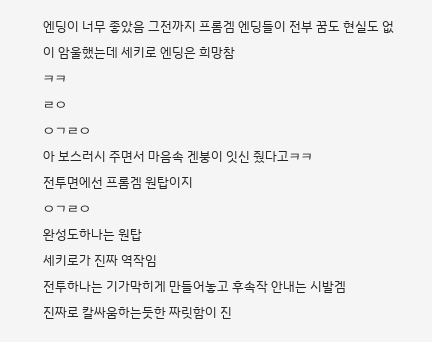엔딩이 너무 좋았음 그전까지 프롬겜 엔딩들이 전부 꿈도 현실도 없이 암울했는데 세키로 엔딩은 희망참
ㅋㅋ
ㄹㅇ
ㅇㄱㄹㅇ
아 보스러시 주면서 마음속 겐붕이 잇신 줬다고ㅋㅋ
전투면에선 프롬겜 원탑이지
ㅇㄱㄹㅇ
완성도하나는 원탑
세키로가 진짜 역작임
전투하나는 기가막히게 만들어놓고 후속작 안내는 시발겜
진짜로 칼싸움하는듯한 짜릿함이 진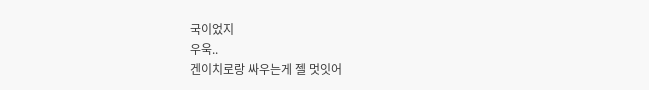국이었지
우욱..
겐이치로랑 싸우는게 젤 멋잇어